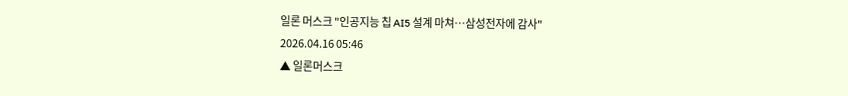일론 머스크 "인공지능 칩 AI5 설계 마쳐…삼성전자에 감사"
2026.04.16 05:46
▲ 일론머스크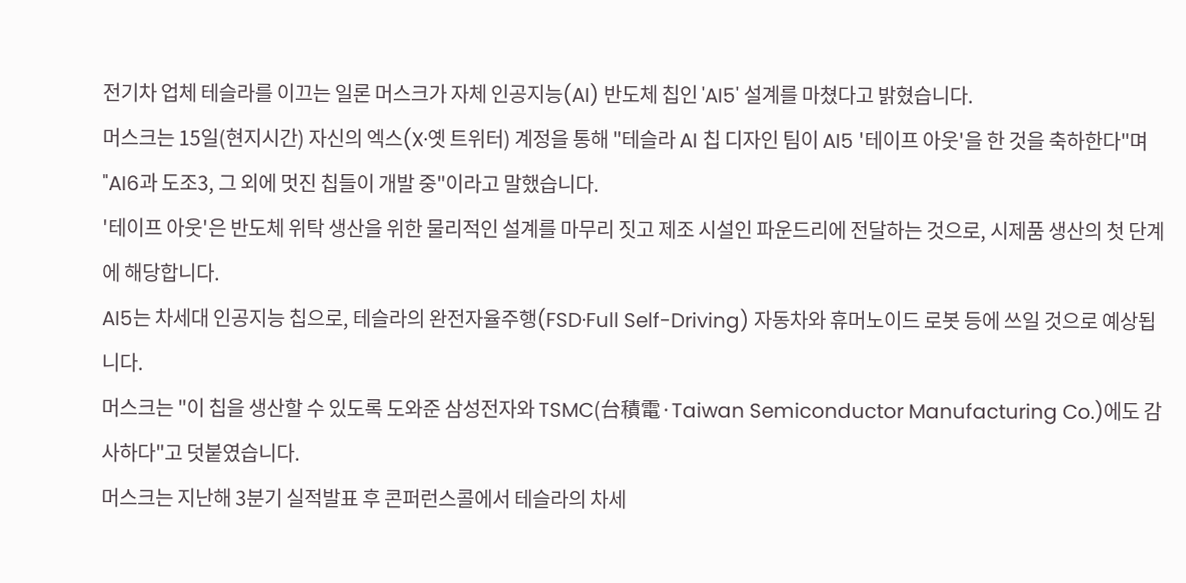전기차 업체 테슬라를 이끄는 일론 머스크가 자체 인공지능(AI) 반도체 칩인 'AI5' 설계를 마쳤다고 밝혔습니다.
머스크는 15일(현지시간) 자신의 엑스(X·옛 트위터) 계정을 통해 "테슬라 AI 칩 디자인 팀이 AI5 '테이프 아웃'을 한 것을 축하한다"며 "AI6과 도조3, 그 외에 멋진 칩들이 개발 중"이라고 말했습니다.
'테이프 아웃'은 반도체 위탁 생산을 위한 물리적인 설계를 마무리 짓고 제조 시설인 파운드리에 전달하는 것으로, 시제품 생산의 첫 단계에 해당합니다.
AI5는 차세대 인공지능 칩으로, 테슬라의 완전자율주행(FSD·Full Self-Driving) 자동차와 휴머노이드 로봇 등에 쓰일 것으로 예상됩니다.
머스크는 "이 칩을 생산할 수 있도록 도와준 삼성전자와 TSMC(台積電·Taiwan Semiconductor Manufacturing Co.)에도 감사하다"고 덧붙였습니다.
머스크는 지난해 3분기 실적발표 후 콘퍼런스콜에서 테슬라의 차세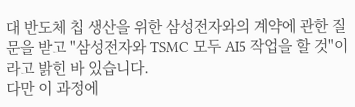대 반도체 칩 생산을 위한 삼성전자와의 계약에 관한 질문을 받고 "삼성전자와 TSMC 모두 AI5 작업을 할 것"이라고 밝힌 바 있습니다.
다만 이 과정에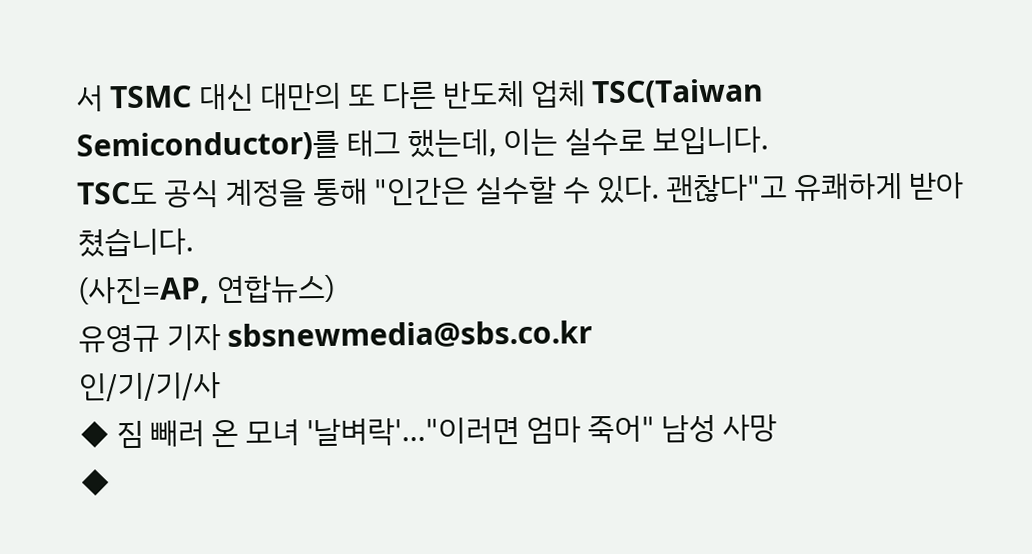서 TSMC 대신 대만의 또 다른 반도체 업체 TSC(Taiwan Semiconductor)를 태그 했는데, 이는 실수로 보입니다.
TSC도 공식 계정을 통해 "인간은 실수할 수 있다. 괜찮다"고 유쾌하게 받아쳤습니다.
(사진=AP, 연합뉴스)
유영규 기자 sbsnewmedia@sbs.co.kr
인/기/기/사
◆ 짐 빼러 온 모녀 '날벼락'…"이러면 엄마 죽어" 남성 사망
◆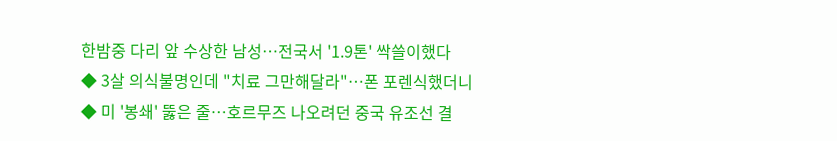한밤중 다리 앞 수상한 남성…전국서 '1.9톤' 싹쓸이했다
◆ 3살 의식불명인데 "치료 그만해달라"…폰 포렌식했더니
◆ 미 '봉쇄' 뚫은 줄…호르무즈 나오려던 중국 유조선 결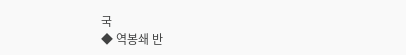국
◆ 역봉쇄 반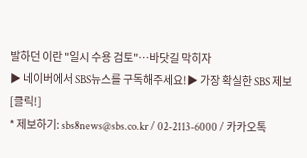발하던 이란 "일시 수용 검토"…바닷길 막히자
▶ 네이버에서 SBS뉴스를 구독해주세요!▶ 가장 확실한 SBS 제보 [클릭!]
* 제보하기: sbs8news@sbs.co.kr / 02-2113-6000 / 카카오톡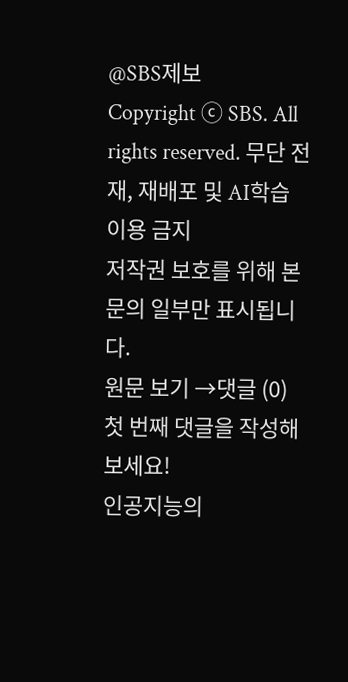@SBS제보
Copyright ⓒ SBS. All rights reserved. 무단 전재, 재배포 및 AI학습 이용 금지
저작권 보호를 위해 본문의 일부만 표시됩니다.
원문 보기 →댓글 (0)
첫 번째 댓글을 작성해보세요!
인공지능의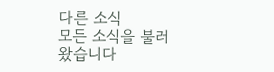다른 소식
모든 소식을 불러왔습니다